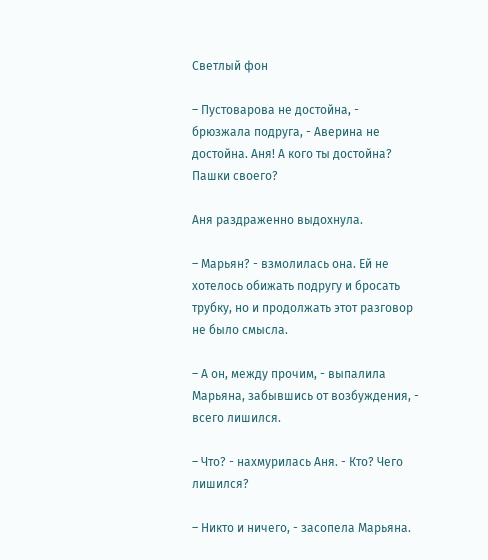Светлый фон

– Пустоварова не достойна, - брюзжала подруга, - Аверина не достойна. Аня! А кого ты достойна? Пашки своего?

Аня раздраженно выдохнула.

– Марьян? - взмолилась она. Ей не хотелось обижать подругу и бросать трубку, но и продолжать этот разговор не было смысла.

– А он, между прочим, - выпалила Марьяна, забывшись от возбуждения, - всего лишился.

– Что? - нахмурилась Аня. - Кто? Чего лишился?

– Никто и ничего, - засопела Марьяна.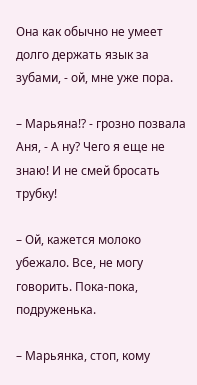Она как обычно не умеет долго держать язык за зубами, - ой, мне уже пора.

– Марьяна!? - грозно позвала Аня, - А ну? Чего я еще не знаю! И не смей бросать трубку!

– Ой, кажется молоко убежало. Все, не могу говорить. Пока-пока, подруженька.

– Марьянка, стоп, кому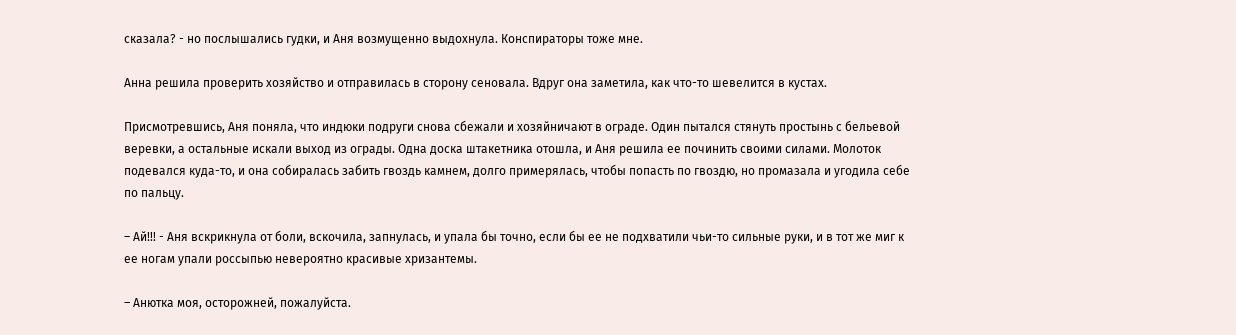сказала? - но послышались гудки, и Аня возмущенно выдохнула. Конспираторы тоже мне.

Анна решила проверить хозяйство и отправилась в сторону сеновала. Вдруг она заметила, как что-то шевелится в кустах.

Присмотревшись, Аня поняла, что индюки подруги снова сбежали и хозяйничают в ограде. Один пытался стянуть простынь с бельевой веревки, а остальные искали выход из ограды. Одна доска штакетника отошла, и Аня решила ее починить своими силами. Молоток подевался куда-то, и она собиралась забить гвоздь камнем, долго примерялась, чтобы попасть по гвоздю, но промазала и угодила себе по пальцу.

– Ай!!! - Аня вскрикнула от боли, вскочила, запнулась, и упала бы точно, если бы ее не подхватили чьи-то сильные руки, и в тот же миг к ее ногам упали россыпью невероятно красивые хризантемы.

– Анютка моя, осторожней, пожалуйста.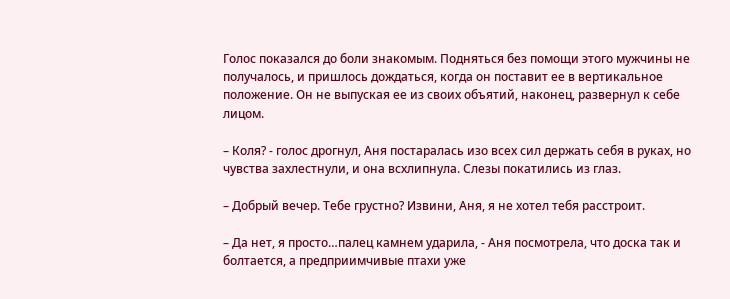Голос показался до боли знакомым. Подняться без помощи этого мужчины не получалось, и пришлось дождаться, когда он поставит ее в вертикальное положение. Он не выпуская ее из своих объятий, наконец, развернул к себе лицом.

– Коля? - голос дрогнул, Аня постаралась изо всех сил держать себя в руках, но чувства захлестнули, и она всхлипнула. Слезы покатились из глаз.

– Добрый вечер. Тебе грустно? Извини, Аня, я не хотел тебя расстроит.

– Да нет, я просто…палец камнем ударила, - Аня посмотрела, что доска так и болтается, а предприимчивые птахи уже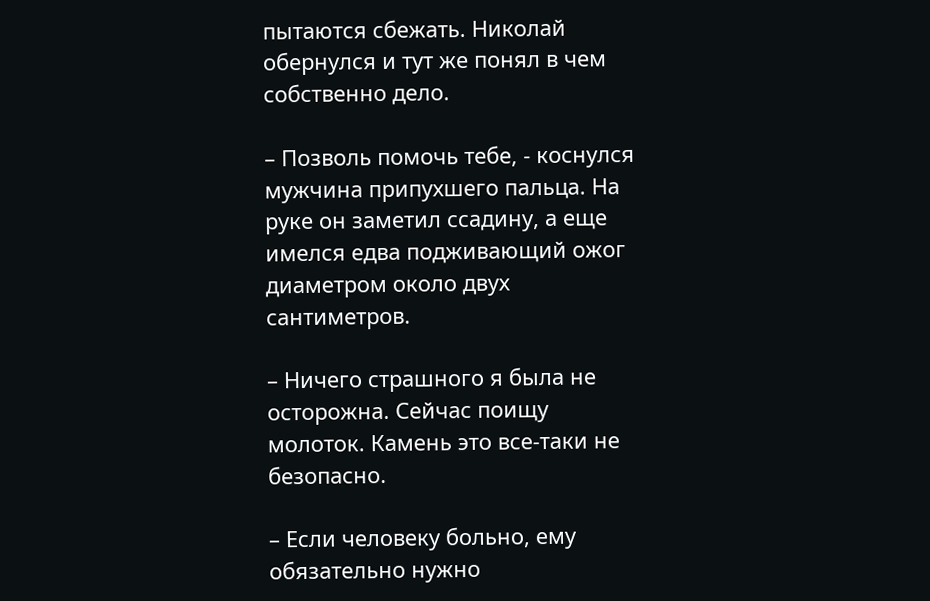пытаются сбежать. Николай обернулся и тут же понял в чем собственно дело.

– Позволь помочь тебе, - коснулся мужчина припухшего пальца. На руке он заметил ссадину, а еще имелся едва подживающий ожог диаметром около двух сантиметров.

– Ничего страшного я была не осторожна. Сейчас поищу молоток. Камень это все-таки не безопасно.

– Если человеку больно, ему обязательно нужно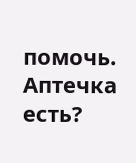помочь. Аптечка есть?